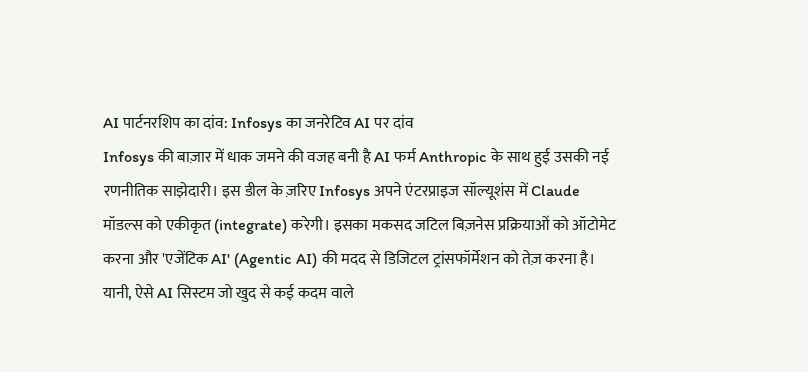AI पार्टनरशिप का दांव: Infosys का जनरेटिव AI पर दांव
Infosys की बाज़ार में धाक जमने की वजह बनी है AI फर्म Anthropic के साथ हुई उसकी नई रणनीतिक साझेदारी। इस डील के ज़रिए Infosys अपने एंटरप्राइज सॉल्यूशंस में Claude मॉडल्स को एकीकृत (integrate) करेगी। इसका मकसद जटिल बिज़नेस प्रक्रियाओं को ऑटोमेट करना और 'एजेंटिक AI' (Agentic AI) की मदद से डिजिटल ट्रांसफॉर्मेशन को तेज़ करना है। यानी, ऐसे AI सिस्टम जो खुद से कई कदम वाले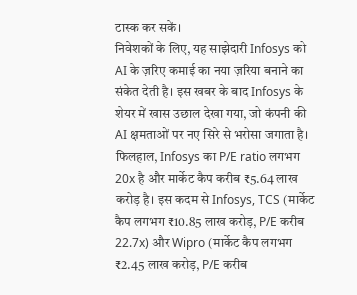टास्क कर सकें।
निवेशकों के लिए, यह साझेदारी Infosys को AI के ज़रिए कमाई का नया ज़रिया बनाने का संकेत देती है। इस खबर के बाद Infosys के शेयर में खास उछाल देखा गया, जो कंपनी की AI क्षमताओं पर नए सिरे से भरोसा जगाता है। फिलहाल, Infosys का P/E ratio लगभग 20x है और मार्केट कैप करीब ₹5.64 लाख करोड़ है। इस कदम से Infosys, TCS (मार्केट कैप लगभग ₹10.85 लाख करोड़, P/E करीब 22.7x) और Wipro (मार्केट कैप लगभग ₹2.45 लाख करोड़, P/E करीब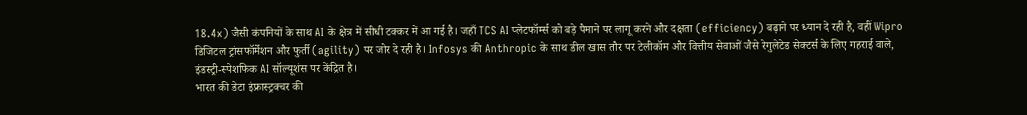18.4x) जैसी कंपनियों के साथ AI के क्षेत्र में सीधी टक्कर में आ गई है। जहाँ TCS AI प्लेटफॉर्म्स को बड़े पैमाने पर लागू करने और दक्षता (efficiency) बढ़ाने पर ध्यान दे रही है, वहीं Wipro डिजिटल ट्रांसफॉर्मेशन और फुर्ती (agility) पर जोर दे रही है। Infosys की Anthropic के साथ डील खास तौर पर टेलीकॉम और वित्तीय सेवाओं जैसे रेगुलेटेड सेक्टर्स के लिए गहराई वाले, इंडस्ट्री-स्पेशफिक AI सॉल्यूशंस पर केंद्रित है।
भारत की डेटा इंफ्रास्ट्रक्चर की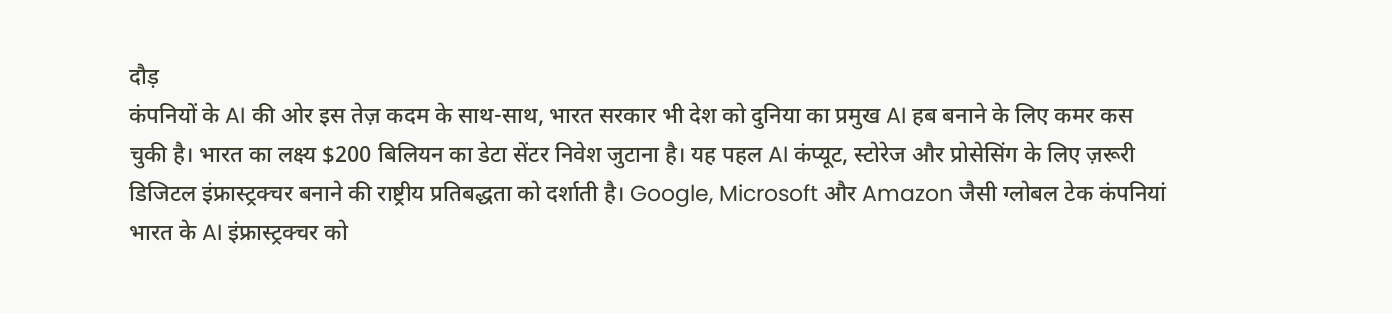दौड़
कंपनियों के AI की ओर इस तेज़ कदम के साथ-साथ, भारत सरकार भी देश को दुनिया का प्रमुख AI हब बनाने के लिए कमर कस चुकी है। भारत का लक्ष्य $200 बिलियन का डेटा सेंटर निवेश जुटाना है। यह पहल AI कंप्यूट, स्टोरेज और प्रोसेसिंग के लिए ज़रूरी डिजिटल इंफ्रास्ट्रक्चर बनाने की राष्ट्रीय प्रतिबद्धता को दर्शाती है। Google, Microsoft और Amazon जैसी ग्लोबल टेक कंपनियां भारत के AI इंफ्रास्ट्रक्चर को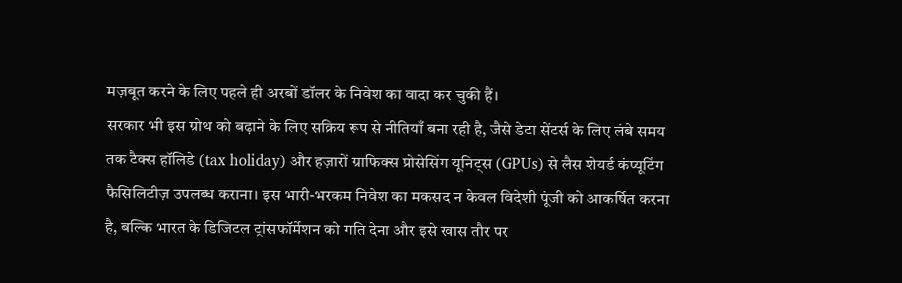मज़बूत करने के लिए पहले ही अरबों डॉलर के निवेश का वादा कर चुकी हैं।
सरकार भी इस ग्रोथ को बढ़ाने के लिए सक्रिय रूप से नीतियाँ बना रही है, जैसे डेटा सेंटर्स के लिए लंबे समय तक टैक्स हॉलिडे (tax holiday) और हज़ारों ग्राफिक्स प्रोसेसिंग यूनिट्स (GPUs) से लैस शेयर्ड कंप्यूटिंग फैसिलिटीज़ उपलब्ध कराना। इस भारी-भरकम निवेश का मकसद न केवल विदेशी पूंजी को आकर्षित करना है, बल्कि भारत के डिजिटल ट्रांसफॉर्मेशन को गति देना और इसे खास तौर पर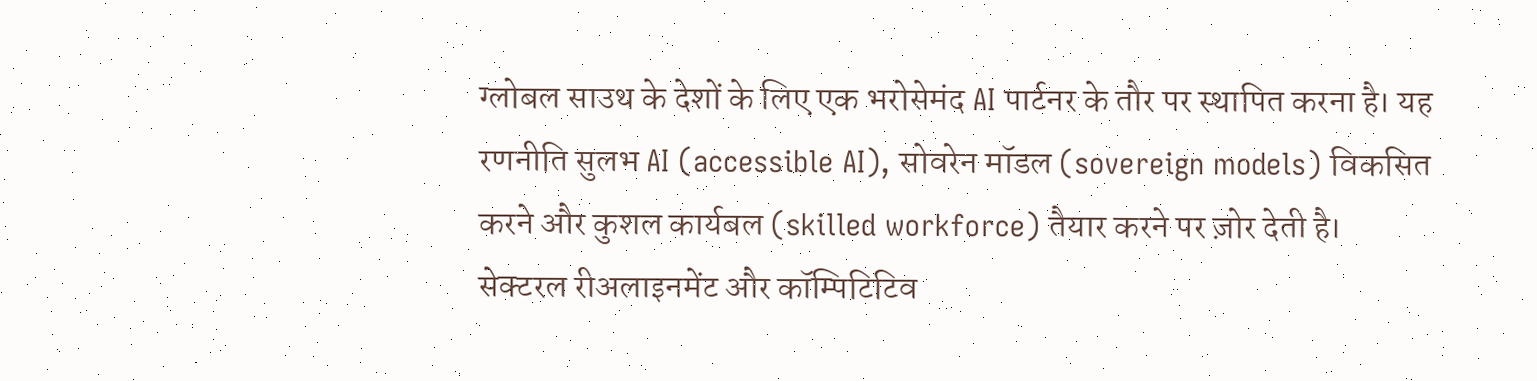ग्लोबल साउथ के देशों के लिए एक भरोसेमंद AI पार्टनर के तौर पर स्थापित करना है। यह रणनीति सुलभ AI (accessible AI), सोवरेन मॉडल (sovereign models) विकसित करने और कुशल कार्यबल (skilled workforce) तैयार करने पर ज़ोर देती है।
सेक्टरल रीअलाइनमेंट और कॉम्पिटिटिव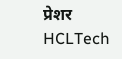प्रेशर
HCLTech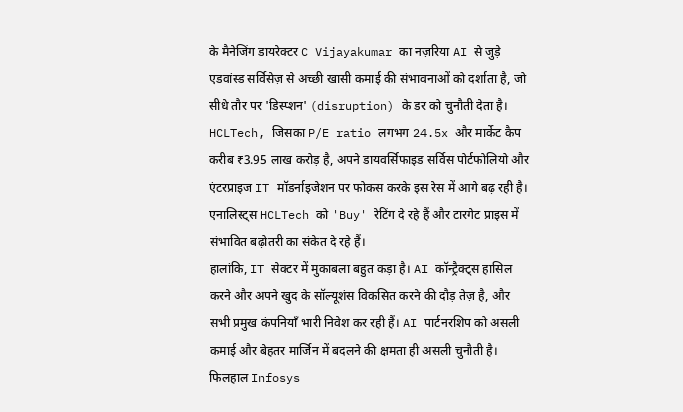के मैनेजिंग डायरेक्टर C Vijayakumar का नज़रिया AI से जुड़े एडवांस्ड सर्विसेज़ से अच्छी खासी कमाई की संभावनाओं को दर्शाता है, जो सीधे तौर पर 'डिस्प्शन' (disruption) के डर को चुनौती देता है। HCLTech, जिसका P/E ratio लगभग 24.5x और मार्केट कैप करीब ₹3.95 लाख करोड़ है, अपने डायवर्सिफाइड सर्विस पोर्टफोलियो और एंटरप्राइज IT मॉडर्नाइजेशन पर फोकस करके इस रेस में आगे बढ़ रही है। एनालिस्ट्स HCLTech को 'Buy' रेटिंग दे रहे हैं और टारगेट प्राइस में संभावित बढ़ोतरी का संकेत दे रहे हैं।
हालांकि, IT सेक्टर में मुकाबला बहुत कड़ा है। AI कॉन्ट्रैक्ट्स हासिल करने और अपने खुद के सॉल्यूशंस विकसित करने की दौड़ तेज़ है, और सभी प्रमुख कंपनियाँ भारी निवेश कर रही हैं। AI पार्टनरशिप को असली कमाई और बेहतर मार्जिन में बदलने की क्षमता ही असली चुनौती है। फिलहाल Infosys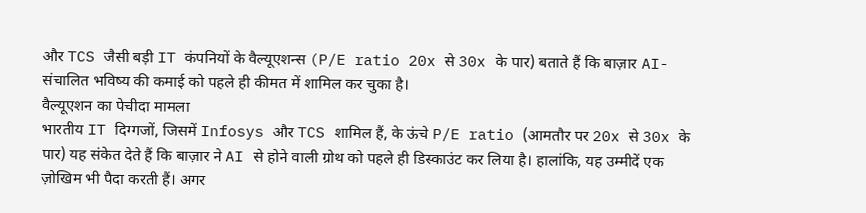और TCS जैसी बड़ी IT कंपनियों के वैल्यूएशन्स (P/E ratio 20x से 30x के पार) बताते हैं कि बाज़ार AI-संचालित भविष्य की कमाई को पहले ही कीमत में शामिल कर चुका है।
वैल्यूएशन का पेचीदा मामला
भारतीय IT दिग्गजों, जिसमें Infosys और TCS शामिल हैं, के ऊंचे P/E ratio (आमतौर पर 20x से 30x के पार) यह संकेत देते हैं कि बाज़ार ने AI से होने वाली ग्रोथ को पहले ही डिस्काउंट कर लिया है। हालांकि, यह उम्मीदें एक ज़ोखिम भी पैदा करती हैं। अगर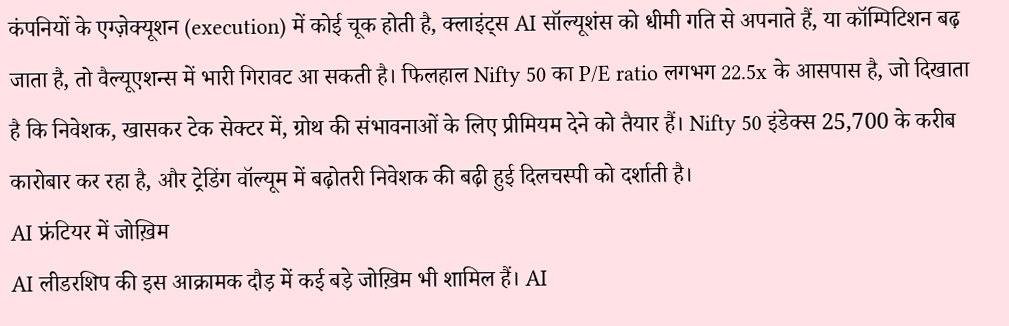कंपनियों के एग्ज़ेक्यूशन (execution) में कोई चूक होती है, क्लाइंट्स AI सॉल्यूशंस को धीमी गति से अपनाते हैं, या कॉम्पिटिशन बढ़ जाता है, तो वैल्यूएशन्स में भारी गिरावट आ सकती है। फिलहाल Nifty 50 का P/E ratio लगभग 22.5x के आसपास है, जो दिखाता है कि निवेशक, खासकर टेक सेक्टर में, ग्रोथ की संभावनाओं के लिए प्रीमियम देने को तैयार हैं। Nifty 50 इंडेक्स 25,700 के करीब कारोबार कर रहा है, और ट्रेडिंग वॉल्यूम में बढ़ोतरी निवेशक की बढ़ी हुई दिलचस्पी को दर्शाती है।
AI फ्रंटियर में जोख़िम
AI लीडरशिप की इस आक्रामक दौड़ में कई बड़े जोख़िम भी शामिल हैं। AI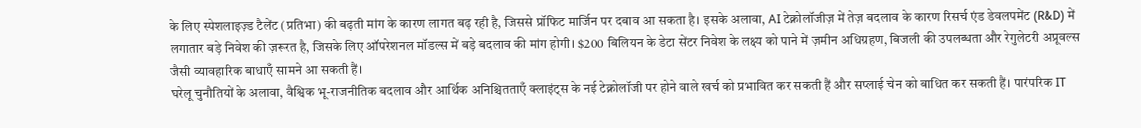के लिए स्पेशलाइज़्ड टैलेंट (प्रतिभा) की बढ़ती मांग के कारण लागत बढ़ रही है, जिससे प्रॉफिट मार्जिन पर दबाव आ सकता है। इसके अलावा, AI टेक्नोलॉजीज़ में तेज़ बदलाव के कारण रिसर्च एंड डेवलपमेंट (R&D) में लगातार बड़े निवेश की ज़रूरत है, जिसके लिए ऑपरेशनल मॉडल्स में बड़े बदलाव की मांग होगी। $200 बिलियन के डेटा सेंटर निवेश के लक्ष्य को पाने में ज़मीन अधिग्रहण, बिजली की उपलब्धता और रेगुलेटरी अप्रूवल्स जैसी व्यावहारिक बाधाएँ सामने आ सकती हैं।
घरेलू चुनौतियों के अलावा, वैश्विक भू-राजनीतिक बदलाव और आर्थिक अनिश्चितताएँ क्लाइंट्स के नई टेक्नोलॉजी पर होने वाले खर्च को प्रभावित कर सकती हैं और सप्लाई चेन को बाधित कर सकती हैं। पारंपरिक IT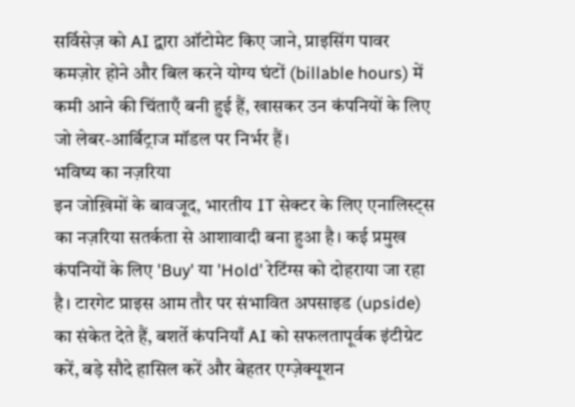सर्विसेज़ को AI द्वारा ऑटोमेट किए जाने, प्राइसिंग पावर कमज़ोर होने और बिल करने योग्य घंटों (billable hours) में कमी आने की चिंताएँ बनी हुई हैं, खासकर उन कंपनियों के लिए जो लेबर-आर्बिट्राज मॉडल पर निर्भर हैं।
भविष्य का नज़रिया
इन जोख़िमों के बावजूद, भारतीय IT सेक्टर के लिए एनालिस्ट्स का नज़रिया सतर्कता से आशावादी बना हुआ है। कई प्रमुख कंपनियों के लिए 'Buy' या 'Hold' रेटिंग्स को दोहराया जा रहा है। टारगेट प्राइस आम तौर पर संभावित अपसाइड (upside) का संकेत देते हैं, बशर्ते कंपनियाँ AI को सफलतापूर्वक इंटीग्रेट करें, बड़े सौदे हासिल करें और बेहतर एग्ज़ेक्यूशन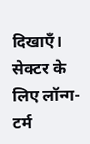दिखाएँ।
सेक्टर के लिए लॉन्ग-टर्म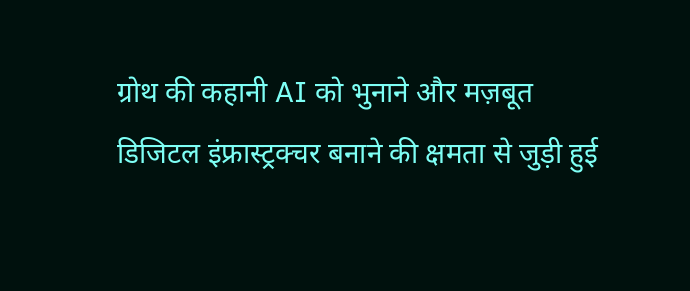ग्रोथ की कहानी AI को भुनाने और मज़बूत डिजिटल इंफ्रास्ट्रक्चर बनाने की क्षमता से जुड़ी हुई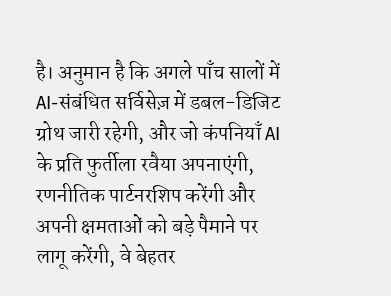है। अनुमान है कि अगले पाँच सालों में AI-संबंधित सर्विसेज़ में डबल-डिजिट ग्रोथ जारी रहेगी, और जो कंपनियाँ AI के प्रति फुर्तीला रवैया अपनाएंगी, रणनीतिक पार्टनरशिप करेंगी और अपनी क्षमताओं को बड़े पैमाने पर लागू करेंगी, वे बेहतर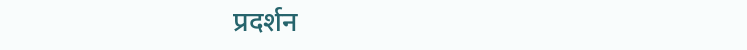प्रदर्शन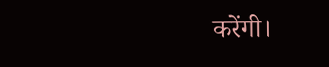करेंगी।